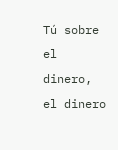Tú sobre el dinero, el dinero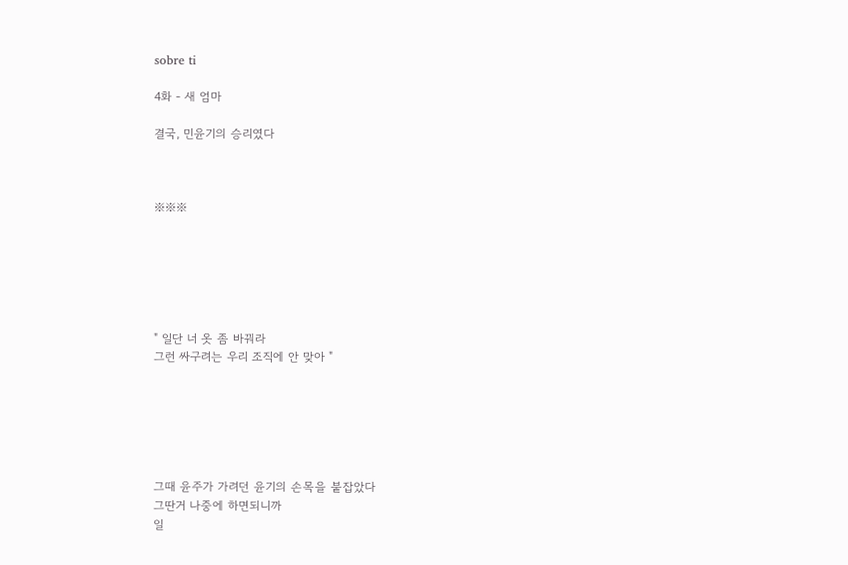sobre ti

4화 - 새 엄마

결국, 민윤기의 승리였다



※※※






" 일단 너 옷 좀 바꿔라
그런 싸구려는 우리 조직에 안 맞아 "






그때 윤주가 가려던 윤기의 손목을 붙잡았다
그딴거 나중에 하면되니까
일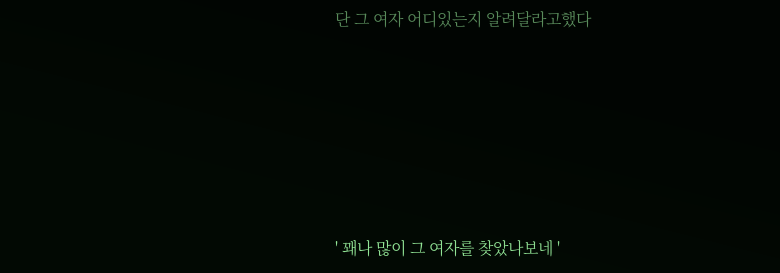단 그 여자 어디있는지 알려달라고했다






' 꽤나 많이 그 여자를 찾았나보네 '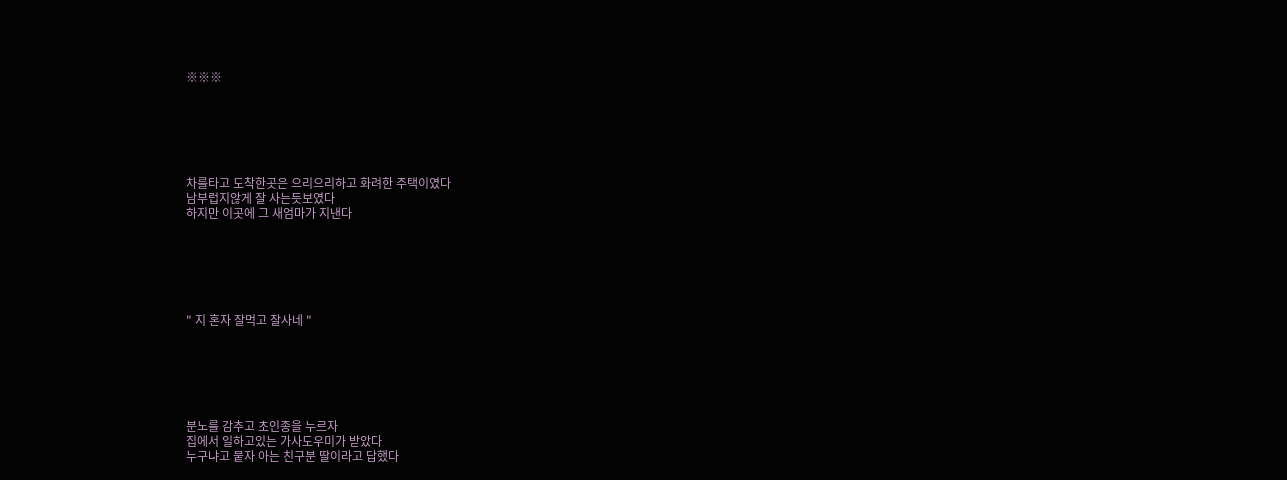※※※






차를타고 도착한곳은 으리으리하고 화려한 주택이였다
남부럽지않게 잘 사는듯보였다
하지만 이곳에 그 새엄마가 지낸다






" 지 혼자 잘먹고 잘사네 "






분노를 감추고 초인종을 누르자
집에서 일하고있는 가사도우미가 받았다
누구냐고 뭍자 아는 친구분 딸이라고 답했다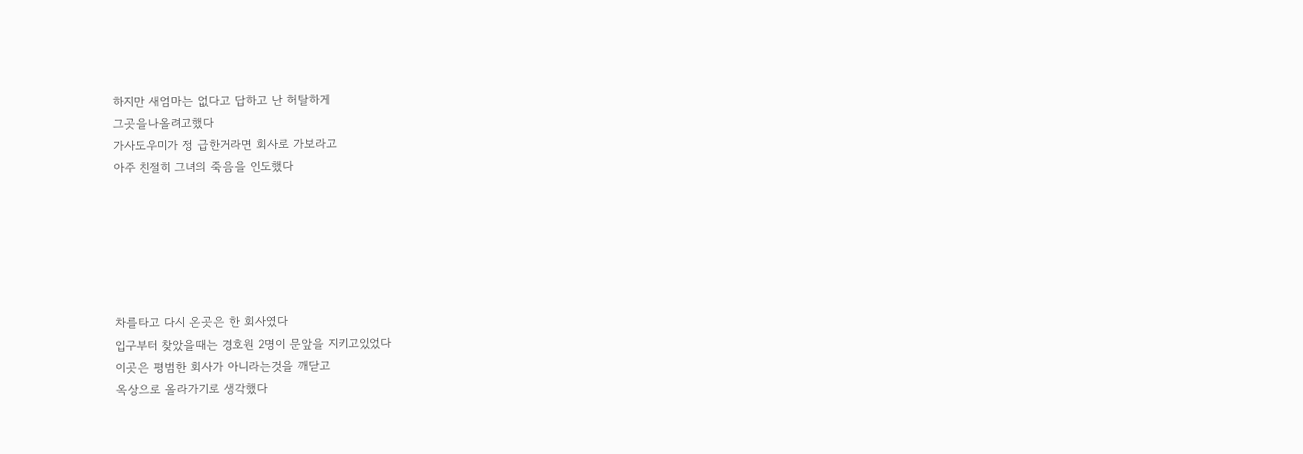하지만 새엄마는 없다고 답하고 난 허탈하게
그곳을나올려고했다
가사도우미가 정 급한거라면 회사로 가보라고
아주 친절히 그녀의 죽음을 인도했다






차를타고 다시 온곳은 한 회사였다
입구부터 찾았을때는 경호원 2명이 문앞을 지키고있었다
이곳은 평범한 회사가 아니라는것을 깨닫고
옥상으로 올라가기로 생각했다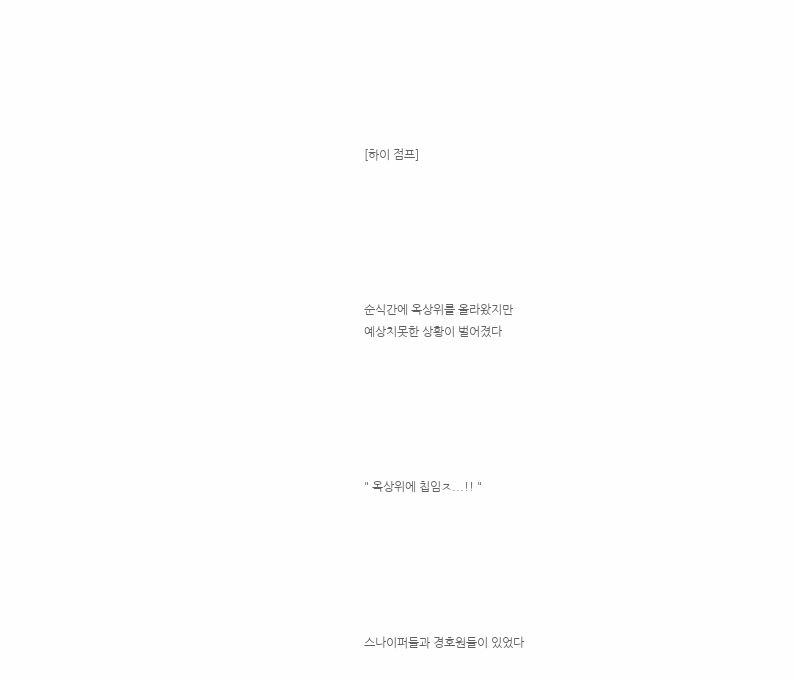[하이 점프]






순식간에 옥상위를 올라왔지만
예상치못한 상황이 벌어졌다






" 옥상위에 칩임ㅈ...!! "






스나이퍼들과 경호원들이 있었다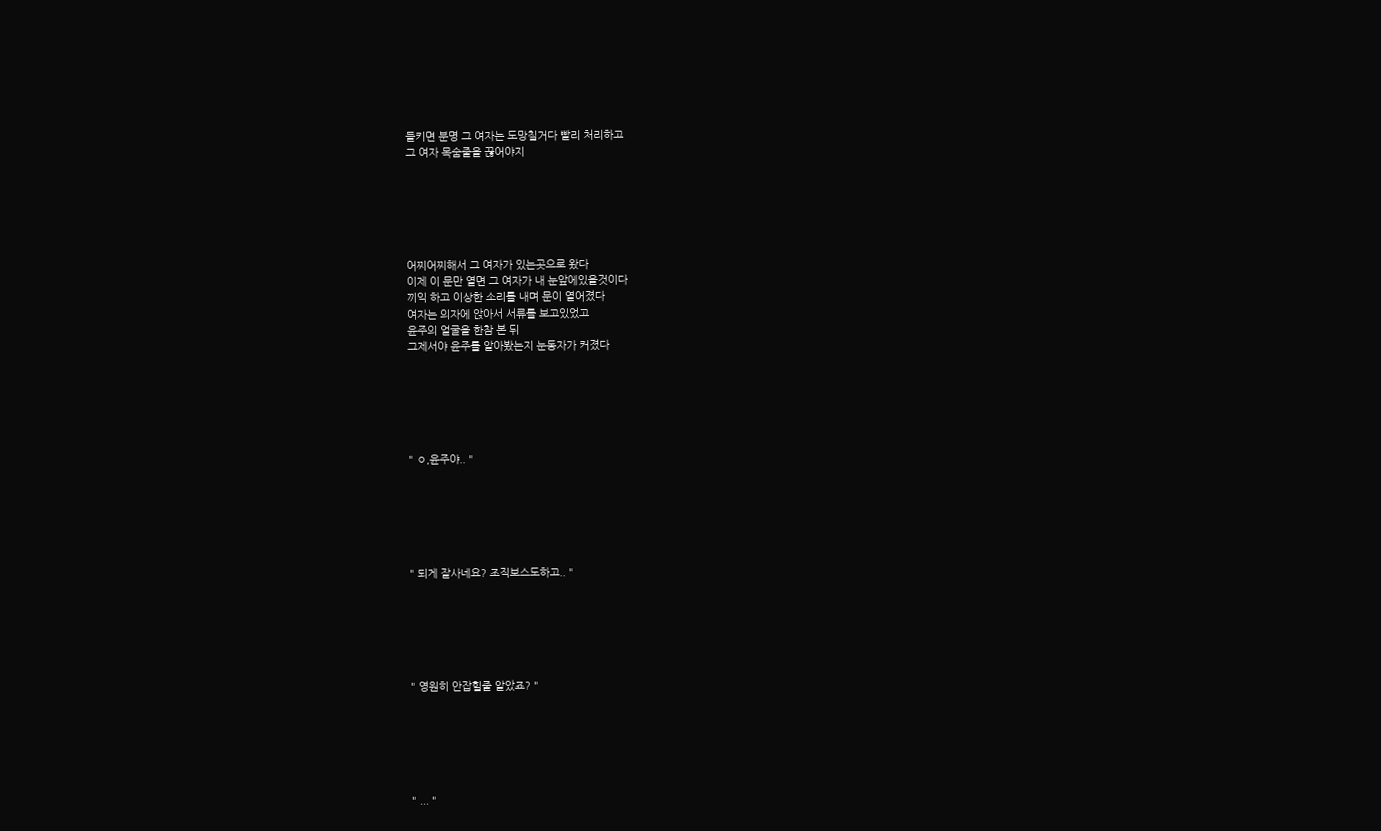들키면 분명 그 여자는 도망칠거다 빨리 처리하고
그 여자 목숨줄을 끊어야지






어찌어찌해서 그 여자가 있는곳으로 왔다
이제 이 문만 열면 그 여자가 내 눈앞에있을것이다
끼익 하고 이상한 소리를 내며 문이 열어졌다
여자는 의자에 앉아서 서류를 보고있었고
윤주의 얼굴을 한참 본 뒤
그제서야 윤주를 알아봤는지 눈동자가 커졌다






" ㅇ,윤주야.. "






" 되게 잘사네요? 조직보스도하고.. "






" 영원히 안잡힐줄 알았죠? "






" ... "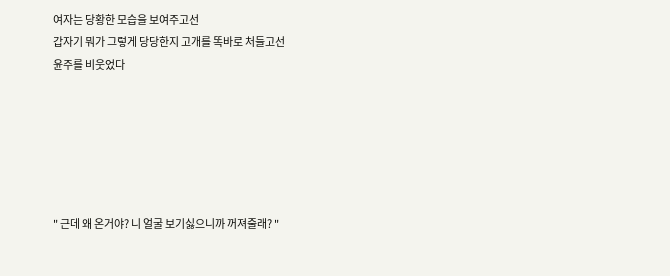여자는 당황한 모습을 보여주고선
갑자기 뭐가 그렇게 당당한지 고개를 똑바로 처들고선
윤주를 비웃었다






" 근데 왜 온거야? 니 얼굴 보기싫으니까 꺼져줄래? "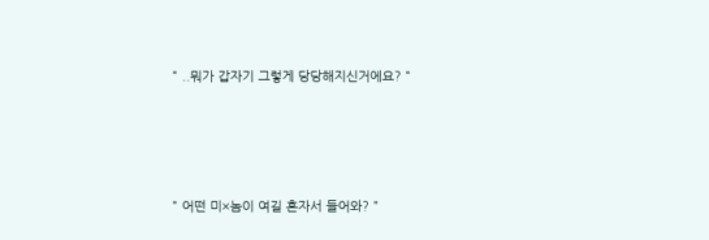" ..뭐가 갑자기 그렇게 당당해지신거에요? "






" 어떤 미×놈이 여길 혼자서 들어와? "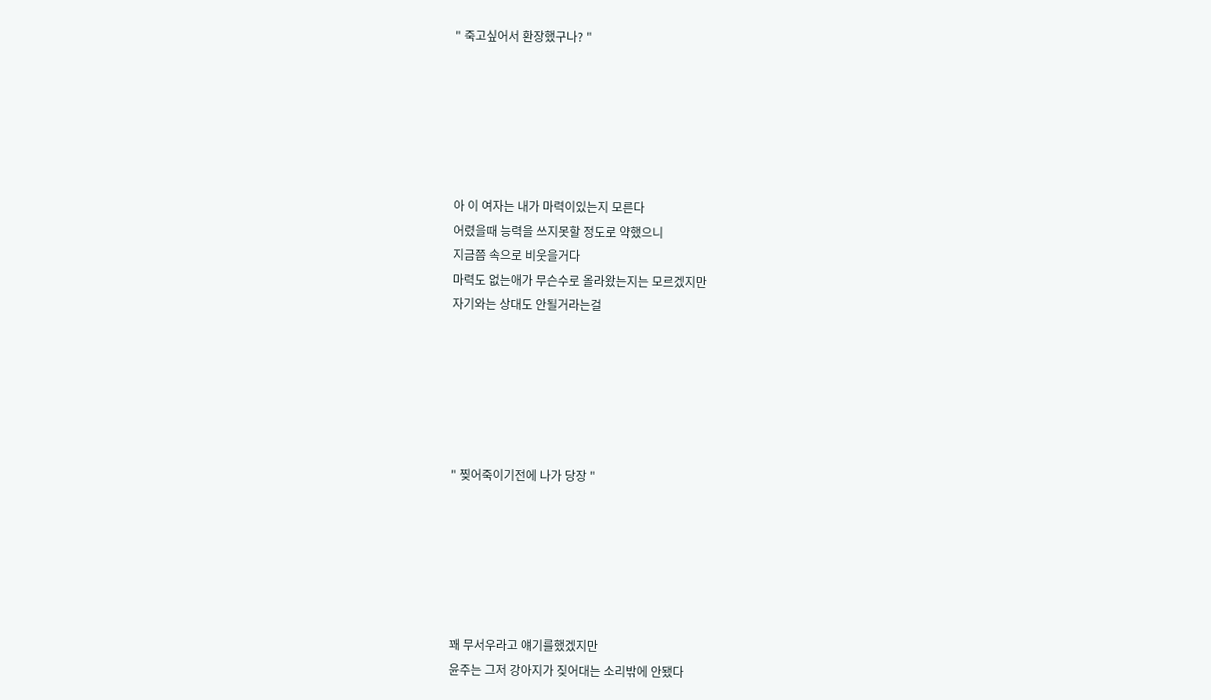" 죽고싶어서 환장했구나? "






아 이 여자는 내가 마력이있는지 모른다
어렸을때 능력을 쓰지못할 정도로 약했으니
지금쯤 속으로 비웃을거다
마력도 없는애가 무슨수로 올라왔는지는 모르겠지만
자기와는 상대도 안될거라는걸






" 찢어죽이기전에 나가 당장 "






꽤 무서우라고 얘기를했겠지만
윤주는 그저 강아지가 짖어대는 소리밖에 안됐다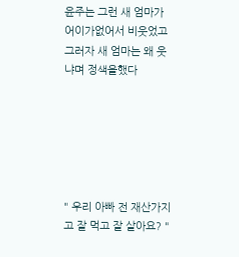윤주는 그런 새 엄마가 어이가없어서 비웃었고
그러자 새 엄마는 왜 웃냐며 정색을했다






" 우리 아빠 전 재산가지고 잘 먹고 잘 살아요? "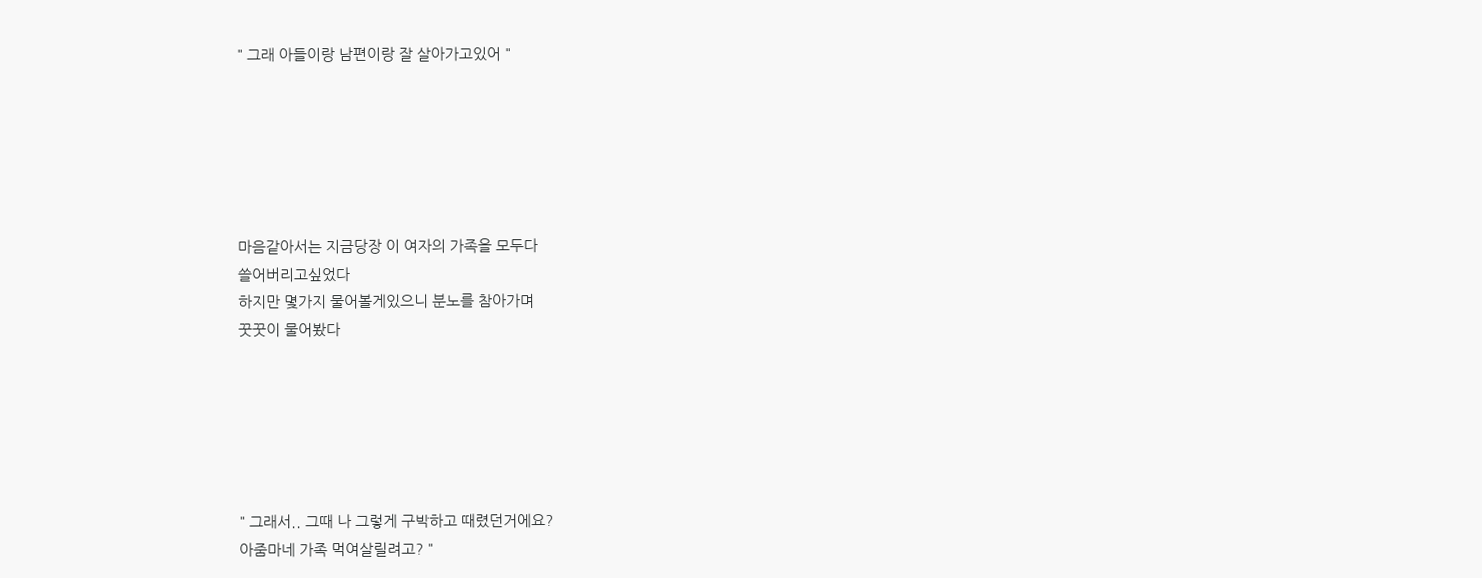" 그래 아들이랑 남편이랑 잘 살아가고있어 "






마음같아서는 지금당장 이 여자의 가족을 모두다
쓸어버리고싶었다
하지만 몇가지 물어볼게있으니 분노를 참아가며
꿋꿋이 물어봤다






" 그래서.. 그때 나 그렇게 구박하고 때렸던거에요?
아줌마네 가족 먹여살릴려고? "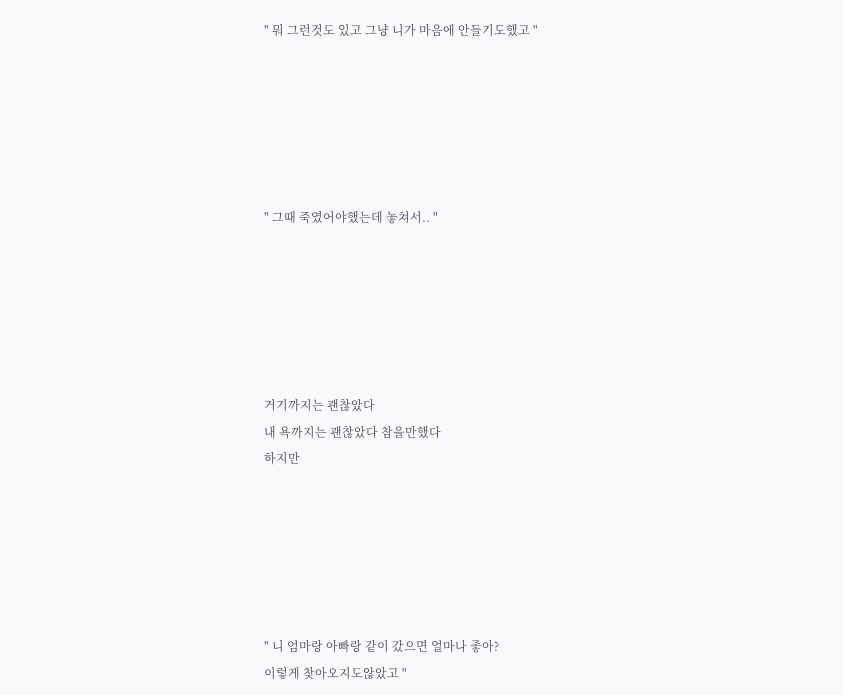" 뭐 그런것도 있고 그냥 니가 마음에 안들기도했고 "






" 그때 죽였어야했는데 놓쳐서.. "






거기까지는 괜찮았다
내 욕까지는 괜찮았다 참을만했다
하지만






" 니 엄마랑 아빠랑 같이 갔으면 얼마나 좋아?
이렇게 찾아오지도않았고 "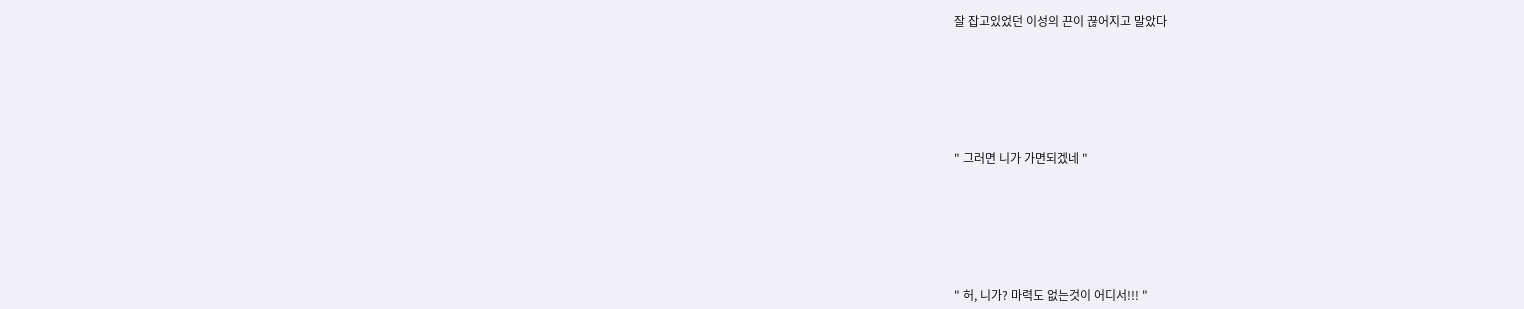잘 잡고있었던 이성의 끈이 끊어지고 말았다






" 그러면 니가 가면되겠네 "






" 허, 니가? 마력도 없는것이 어디서!!! "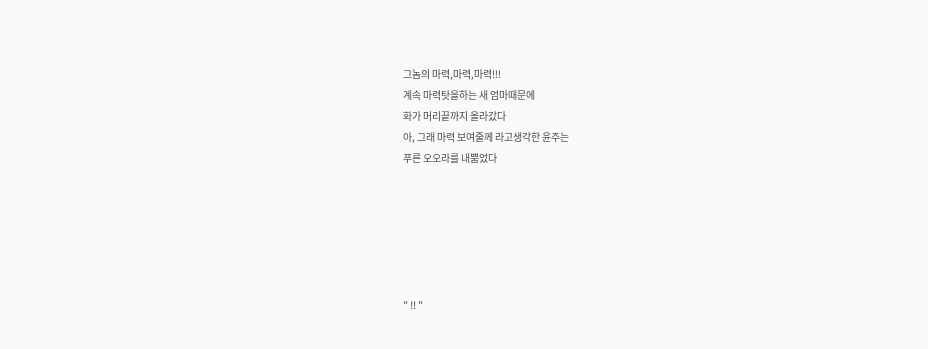그놈의 마력,마력,마력!!!
계속 마력탓을하는 새 엄마때문에
화가 머리끝까지 올라갔다
아, 그래 마력 보여줄께 라고생각한 윤주는
푸른 오오라를 내뿜었다






" !! "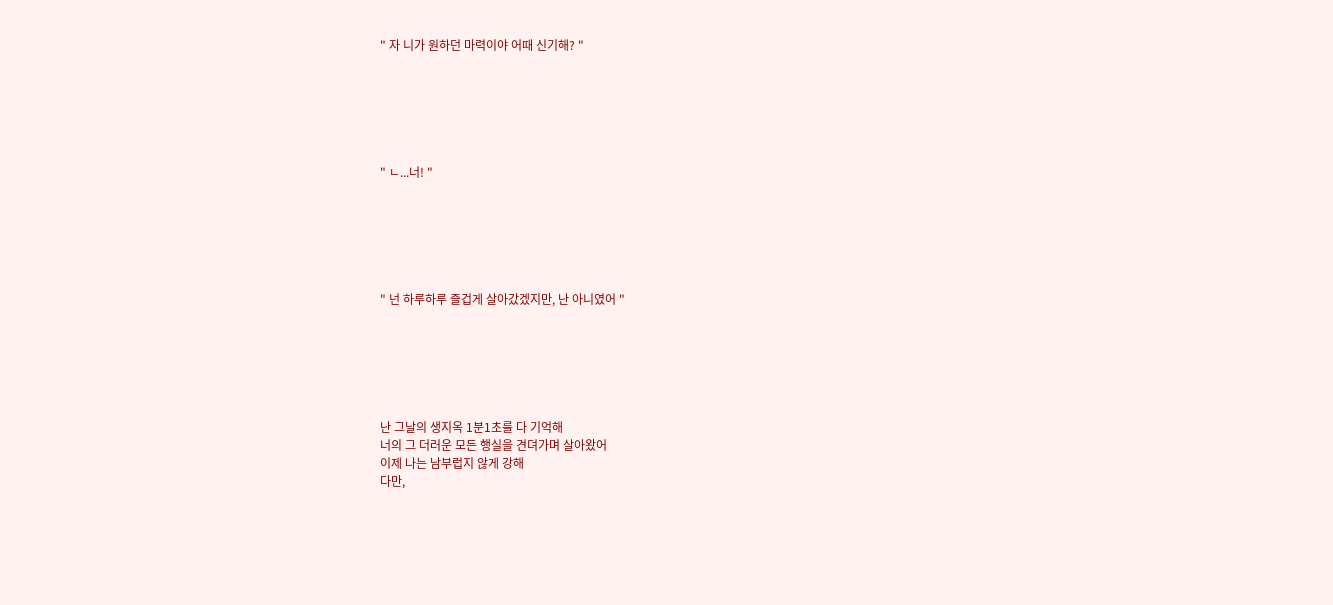" 자 니가 원하던 마력이야 어때 신기해? "






" ㄴ...너! "






" 넌 하루하루 즐겁게 살아갔겠지만, 난 아니였어 "






난 그날의 생지옥 1분1초를 다 기억해
너의 그 더러운 모든 행실을 견뎌가며 살아왔어
이제 나는 남부럽지 않게 강해
다만,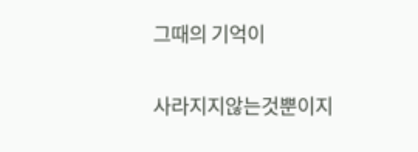그때의 기억이

사라지지않는것뿐이지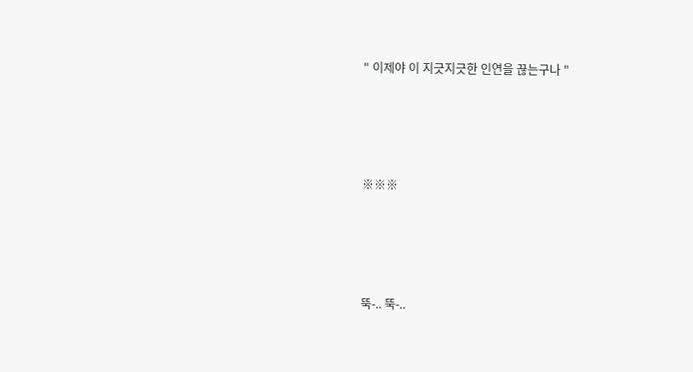" 이제야 이 지긋지긋한 인연을 끊는구나 "




※※※




뚝-.. 뚝-..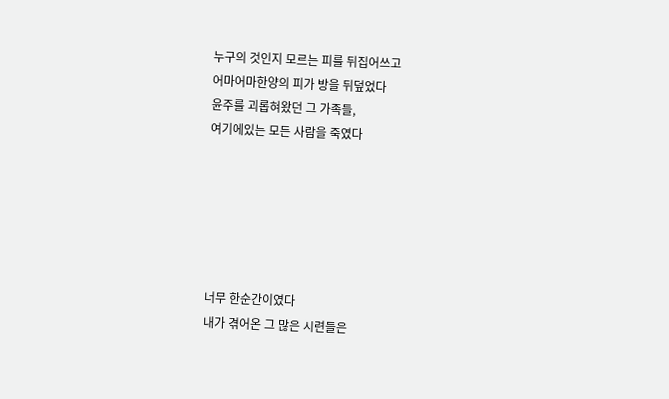누구의 것인지 모르는 피를 뒤집어쓰고
어마어마한양의 피가 방을 뒤덮었다
윤주를 괴롭혀왔던 그 가족들,
여기에있는 모든 사람을 죽였다






너무 한순간이였다
내가 겪어온 그 많은 시련들은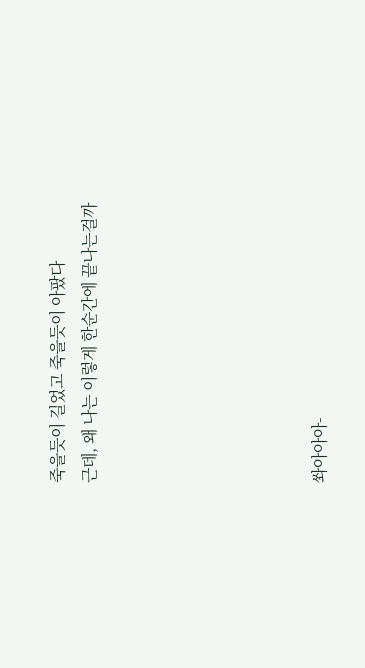죽을듯이 길었고 죽을듯이 아팠다
근데, 왜 나는 이렇게 한순간에 끝나는걸까






쏴아아아-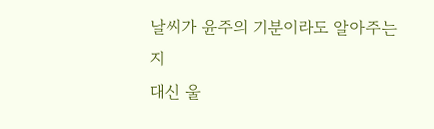날씨가 윤주의 기분이라도 알아주는지
대신 울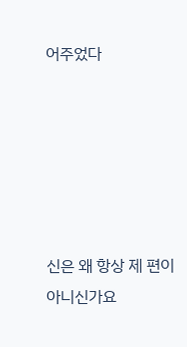어주었다






신은 왜 항상 제 편이 아니신가요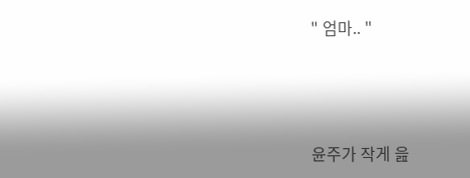" 엄마.. "






윤주가 작게 읊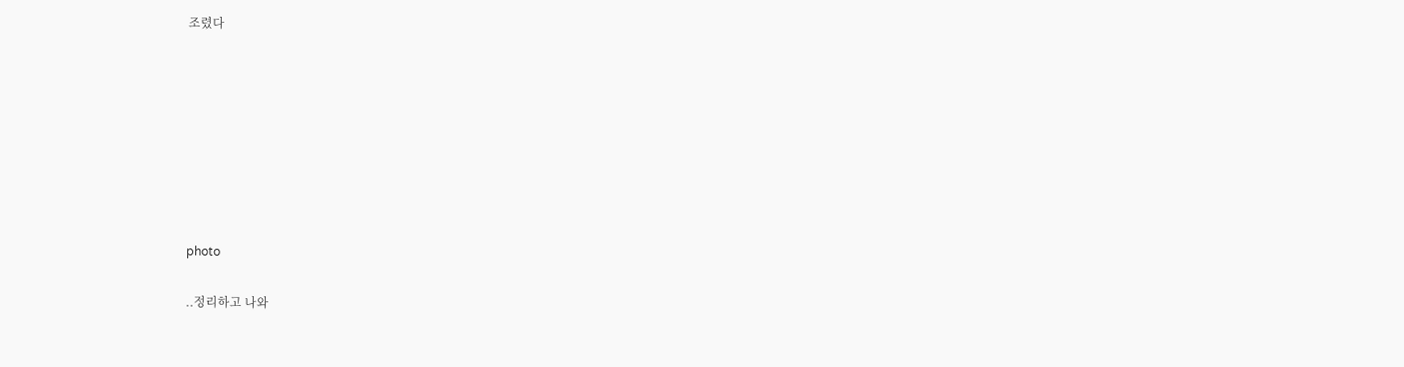조렸다








photo

..정리하고 나와